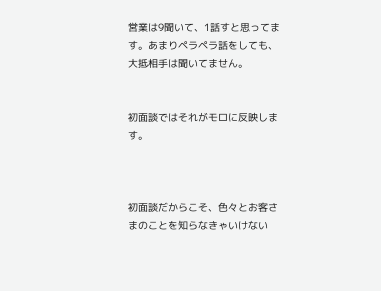営業は9聞いて、1話すと思ってます。あまりペラペラ話をしても、大抵相手は聞いてません。


初面談ではそれがモロに反映します。



初面談だからこそ、色々とお客さまのことを知らなきゃいけない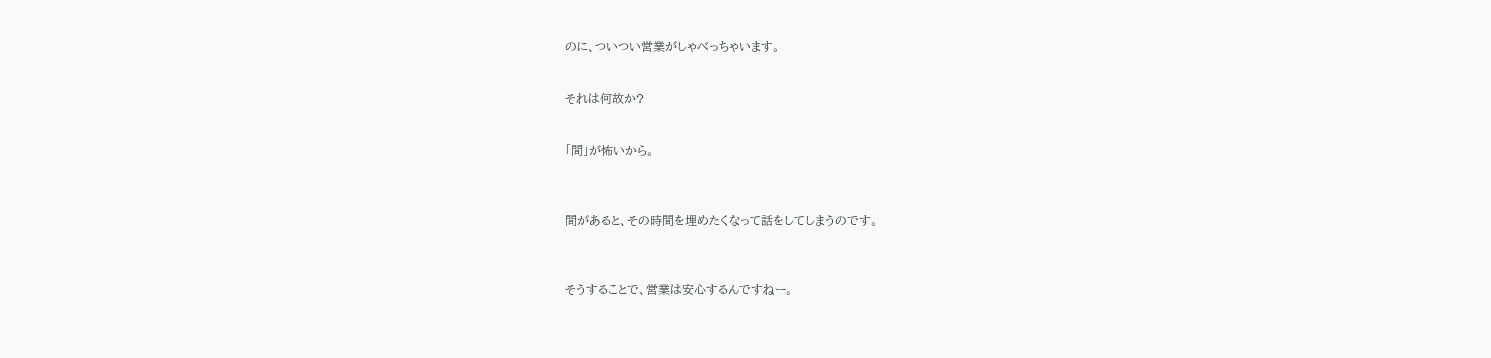のに、ついつい営業がしゃべっちゃいます。


それは何故か?


「間」が怖いから。



間があると、その時間を埋めたくなって話をしてしまうのです。



そうすることで、営業は安心するんですねー。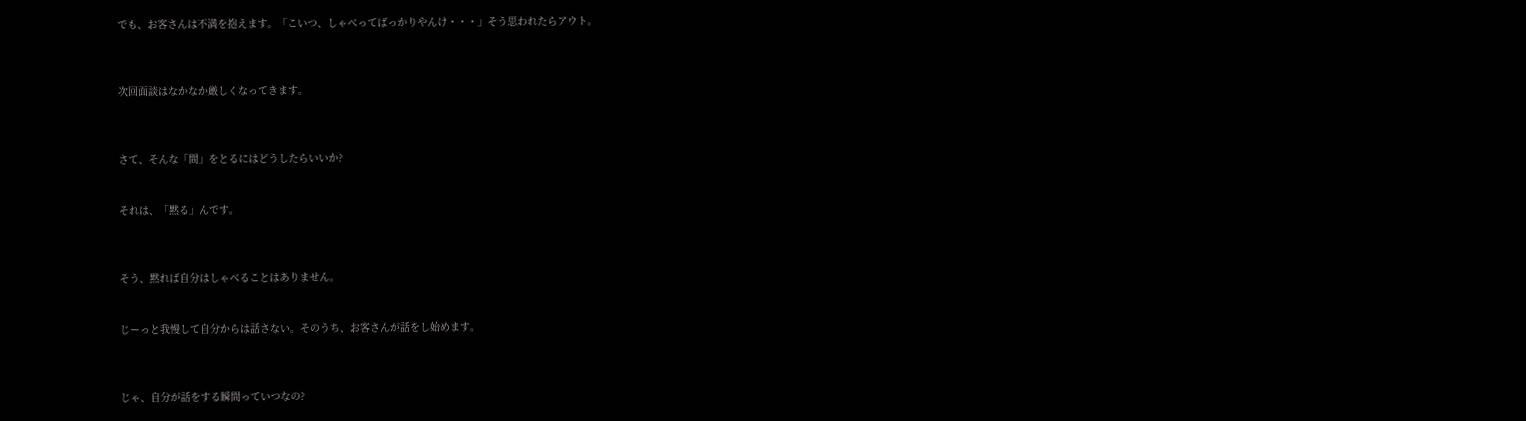でも、お客さんは不満を抱えます。「こいつ、しゃべってばっかりやんけ・・・」そう思われたらアウト。



次回面談はなかなか厳しくなってきます。



さて、そんな「間」をとるにはどうしたらいいか?


それは、「黙る」んです。



そう、黙れば自分はしゃべることはありません。


じーっと我慢して自分からは話さない。そのうち、お客さんが話をし始めます。



じゃ、自分が話をする瞬間っていつなの?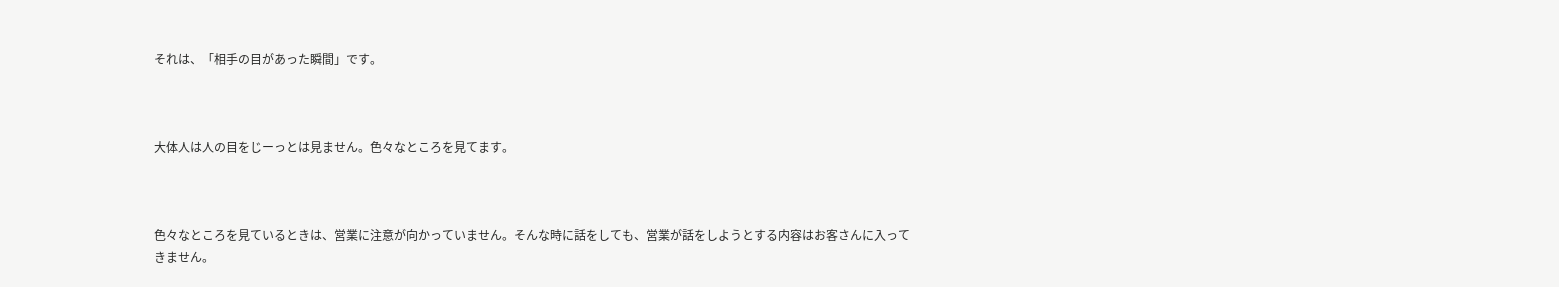それは、「相手の目があった瞬間」です。



大体人は人の目をじーっとは見ません。色々なところを見てます。



色々なところを見ているときは、営業に注意が向かっていません。そんな時に話をしても、営業が話をしようとする内容はお客さんに入ってきません。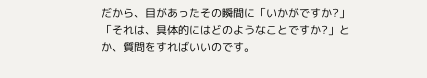だから、目があったその瞬間に「いかがですか?」「それは、具体的にはどのようなことですか?」とか、質問をすればいいのです。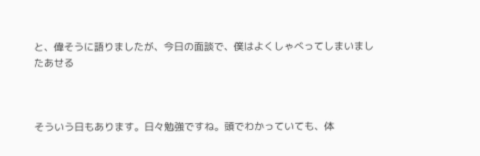と、偉そうに語りましたが、今日の面談で、僕はよくしゃべってしまいましたあせる



そういう日もあります。日々勉強ですね。頭でわかっていても、体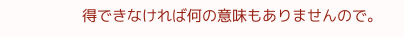得できなければ何の意味もありませんので。